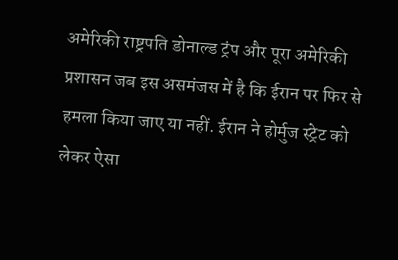अमेरिकी राष्ट्रपति डोनाल्ड ट्रंप और पूरा अमेरिकी प्रशासन जब इस असमंजस में है कि ईरान पर फिर से हमला किया जाए या नहीं. ईरान ने होर्मुज स्ट्रेट को लेकर ऐसा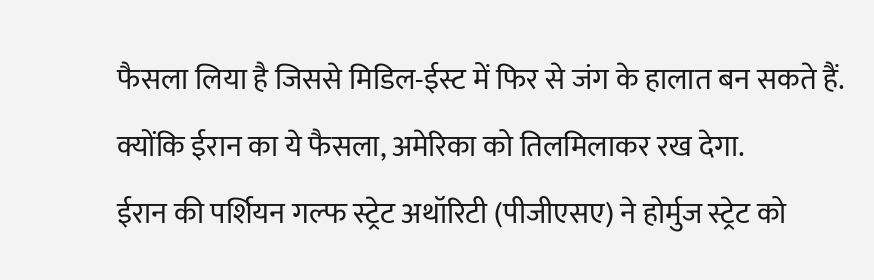फैसला लिया है जिससे मिडिल-ईस्ट में फिर से जंग के हालात बन सकते हैं. क्योंकि ईरान का ये फैसला, अमेरिका को तिलमिलाकर रख देगा.
ईरान की पर्शियन गल्फ स्ट्रेट अथॉरिटी (पीजीएसए) ने होर्मुज स्ट्रेट को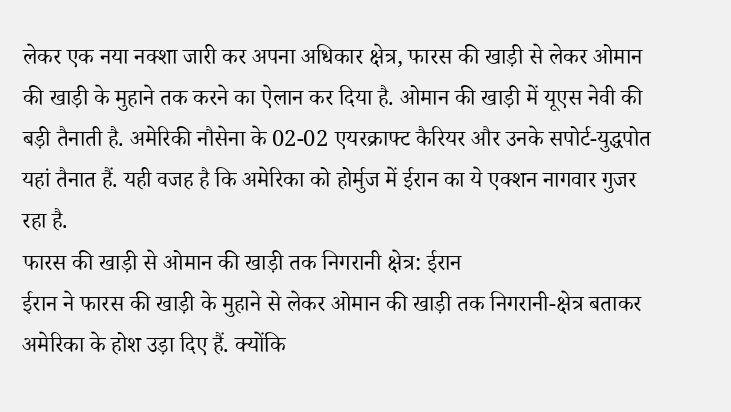लेकर एक नया नक्शा जारी कर अपना अधिकार क्षेत्र, फारस की खाड़ी से लेकर ओमान की खाड़ी के मुहाने तक करने का ऐलान कर दिया है. ओमान की खाड़ी में यूएस नेवी की बड़ी तैनाती है. अमेरिकी नौसेना के 02-02 एयरक्राफ्ट कैरियर और उनके सपोर्ट-युद्धपोत यहां तैनात हैं. यही वजह है कि अमेरिका को होर्मुज में ईरान का ये एक्शन नागवार गुजर रहा है.
फारस की खाड़ी से ओमान की खाड़ी तक निगरानी क्षेत्र: ईरान
ईरान ने फारस की खाड़ी के मुहाने से लेकर ओमान की खाड़ी तक निगरानी-क्षेत्र बताकर अमेरिका के होश उड़ा दिए हैं. क्योंकि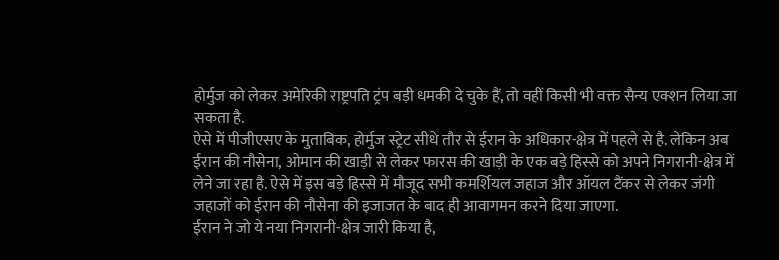होर्मुज को लेकर अमेरिकी राष्ट्रपति ट्रंप बड़ी धमकी दे चुके हैं, तो वहीं किसी भी वक्त सैन्य एक्शन लिया जा सकता है.
ऐसे में पीजीएसए के मुताबिक, होर्मुज स्ट्रेट सीधे तौर से ईरान के अधिकार-क्षेत्र में पहले से है. लेकिन अब ईरान की नौसेना, ओमान की खाड़ी से लेकर फारस की खाड़ी के एक बड़े हिस्से को अपने निगरानी-क्षेत्र में लेने जा रहा है. ऐसे में इस बड़े हिस्से में मौजूद सभी कमर्शियल जहाज और ऑयल टैंकर से लेकर जंगी जहाजों को ईरान की नौसेना की इजाजत के बाद ही आवागमन करने दिया जाएगा.
ईरान ने जो ये नया निगरानी-क्षेत्र जारी किया है,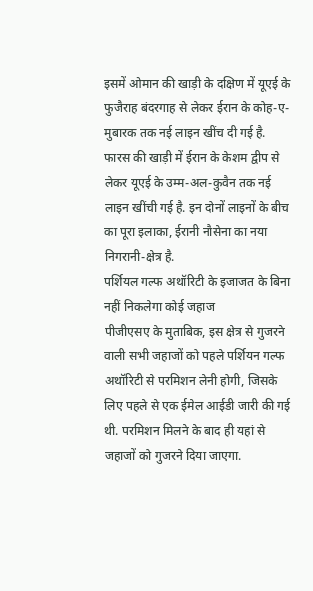इसमें ओमान की खाड़ी के दक्षिण में यूएई के फुजैराह बंदरगाह से लेकर ईरान के कोह-ए-मुबारक तक नई लाइन खींच दी गई है. फारस की खाड़ी में ईरान के केशम द्वीप से लेकर यूएई के उम्म-अल-कुवैन तक नई लाइन खींची गई है. इन दोनों लाइनों के बीच का पूरा इलाका, ईरानी नौसेना का नया निगरानी-क्षेत्र है.
पर्शियल गल्फ अथॉरिटी के इजाजत के बिना नहीं निकलेगा कोई जहाज
पीजीएसए के मुताबिक, इस क्षेत्र से गुजरने वाली सभी जहाजों को पहले पर्शियन गल्फ अथॉरिटी से परमिशन लेनी होगी, जिसके लिए पहले से एक ईमेल आईडी जारी की गई थी. परमिशन मिलने के बाद ही यहां से जहाजों को गुजरने दिया जाएगा.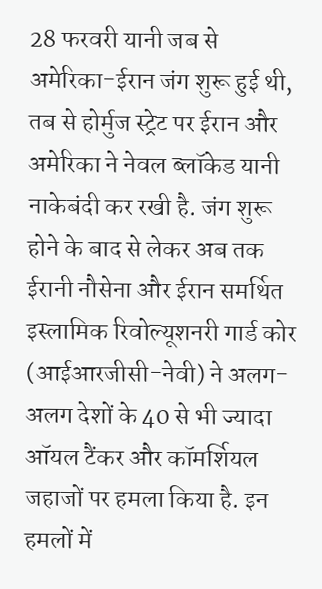28 फरवरी यानी जब से अमेरिका-ईरान जंग शुरू हुई थी, तब से होर्मुज स्ट्रेट पर ईरान और अमेरिका ने नेवल ब्लॉकेड यानी नाकेबंदी कर रखी है. जंग शुरू होने के बाद से लेकर अब तक ईरानी नौसेना और ईरान समर्थित इस्लामिक रिवोल्यूशनरी गार्ड कोर (आईआरजीसी-नेवी) ने अलग-अलग देशों के 40 से भी ज्यादा ऑयल टैंकर और कॉमर्शियल जहाजों पर हमला किया है. इन हमलों में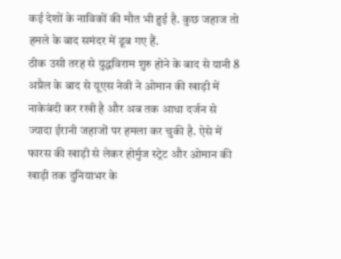कई देशों के नाविकों की मौत भी हुई है. कुछ जहाज तो हमले के बाद समंदर में डूब गए हैं.
ठीक उसी तरह से युद्धविराम शुरु होने के बाद से यानी 8 अप्रैल के बाद से यूएस नेवी ने ओमान की खाड़ी में नाकेबंदी कर रखी है और अब तक आधा दर्जन से ज्यादा ईरानी जहाजों पर हमला कर चुकी है. ऐसे में फारस की खाड़ी से लेकर होर्मुज स्ट्रेट और ओमान की खाड़ी तक दुनियाभर के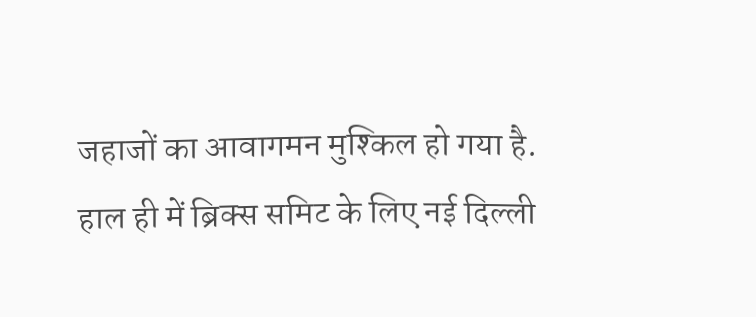जहाजों का आवागमन मुश्किल हो गया है.
हाल ही में ब्रिक्स समिट के लिए नई दिल्ली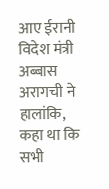आए ईरानी विदेश मंत्री अब्बास अरागची ने हालांकि, कहा था कि सभी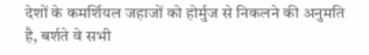देशों के कमर्शियल जहाजों को होर्मुज से निकलने की अनुमति है, बर्शते वे सभी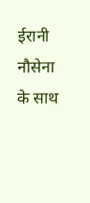ईरानी नौसेना के साथ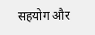सहयोग और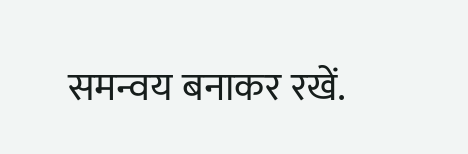समन्वय बनाकर रखें.